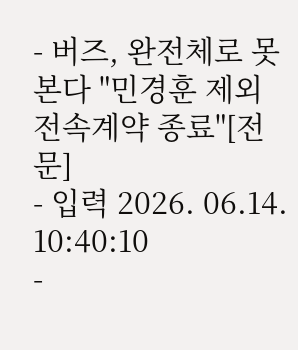- 버즈, 완전체로 못 본다 "민경훈 제외 전속계약 종료"[전문]
- 입력 2026. 06.14. 10:40:10
-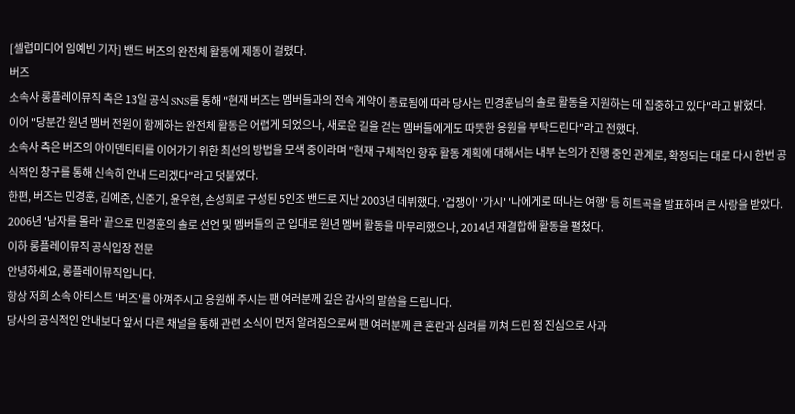[셀럽미디어 임예빈 기자] 밴드 버즈의 완전체 활동에 제동이 걸렸다.
버즈
소속사 롱플레이뮤직 측은 13일 공식 SNS를 통해 "현재 버즈는 멤버들과의 전속 계약이 종료됨에 따라 당사는 민경훈님의 솔로 활동을 지원하는 데 집중하고 있다"라고 밝혔다.
이어 "당분간 원년 멤버 전원이 함께하는 완전체 활동은 어렵게 되었으나, 새로운 길을 걷는 멤버들에게도 따뜻한 응원을 부탁드린다"라고 전했다.
소속사 측은 버즈의 아이덴티티를 이어가기 위한 최선의 방법을 모색 중이라며 "현재 구체적인 향후 활동 계획에 대해서는 내부 논의가 진행 중인 관계로, 확정되는 대로 다시 한번 공식적인 창구를 통해 신속히 안내 드리겠다"라고 덧붙였다.
한편, 버즈는 민경훈, 김예준, 신준기, 윤우현, 손성희로 구성된 5인조 밴드로 지난 2003년 데뷔했다. '겁쟁이' '가시' '나에게로 떠나는 여행' 등 히트곡을 발표하며 큰 사랑을 받았다. 2006년 '남자를 몰라' 끝으로 민경훈의 솔로 선언 및 멤버들의 군 입대로 원년 멤버 활동을 마무리했으나, 2014년 재결합해 활동을 펼쳤다.
이하 롱플레이뮤직 공식입장 전문
안녕하세요, 롱플레이뮤직입니다.
항상 저희 소속 아티스트 '버즈'를 아껴주시고 응원해 주시는 팬 여러분께 깊은 감사의 말씀을 드립니다.
당사의 공식적인 안내보다 앞서 다른 채널을 통해 관련 소식이 먼저 알려짐으로써 팬 여러분께 큰 혼란과 심려를 끼쳐 드린 점 진심으로 사과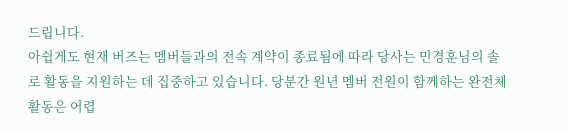드립니다.
아쉽게도 현재 버즈는 멤버들과의 전속 계약이 종료됨에 따라 당사는 민경훈님의 솔로 활동을 지원하는 데 집중하고 있습니다. 당분간 원년 멤버 전원이 함께하는 완전체 활동은 어렵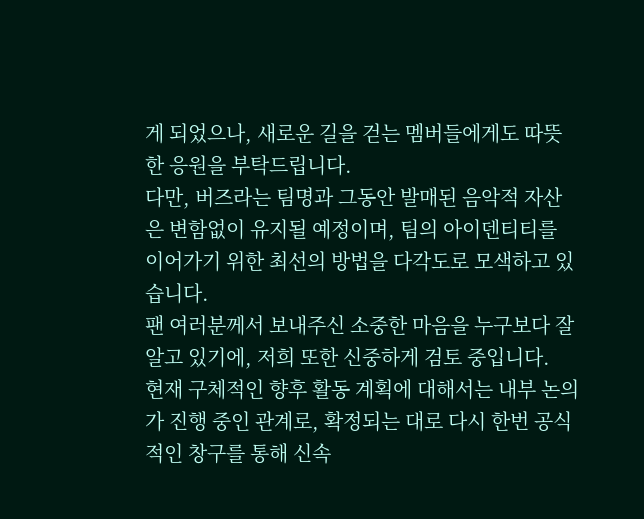게 되었으나, 새로운 길을 걷는 멤버들에게도 따뜻한 응원을 부탁드립니다.
다만, 버즈라는 팀명과 그동안 발매된 음악적 자산은 변함없이 유지될 예정이며, 팀의 아이덴티티를 이어가기 위한 최선의 방법을 다각도로 모색하고 있습니다.
팬 여러분께서 보내주신 소중한 마음을 누구보다 잘 알고 있기에, 저희 또한 신중하게 검토 중입니다.
현재 구체적인 향후 활동 계획에 대해서는 내부 논의가 진행 중인 관계로, 확정되는 대로 다시 한번 공식적인 창구를 통해 신속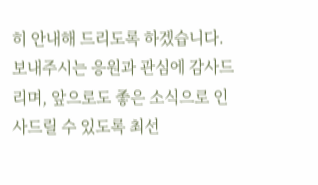히 안내해 드리도록 하겠습니다.
보내주시는 응원과 관심에 감사드리며, 앞으로도 좋은 소식으로 인사드릴 수 있도록 최선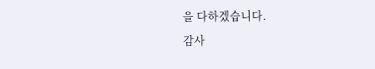을 다하겠습니다.
감사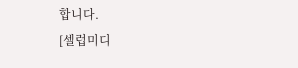합니다.
[셀럽미디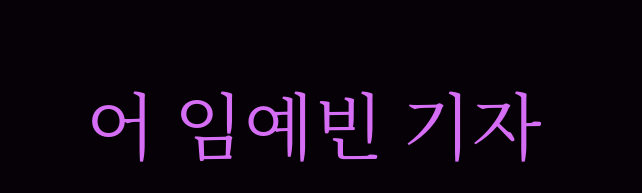어 임예빈 기자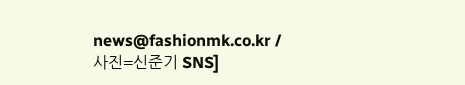news@fashionmk.co.kr / 사진=신준기 SNS]